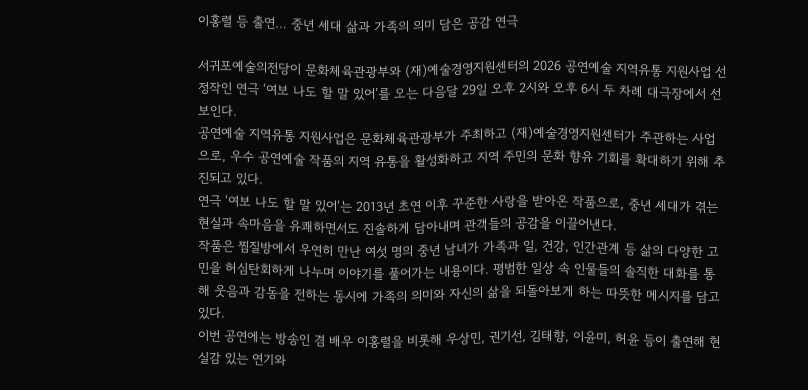이홍렬 등 출연… 중년 세대 삶과 가족의 의미 담은 공감 연극

서귀포예술의전당이 문화체육관광부와 (재)예술경영지원센터의 2026 공연예술 지역유통 지원사업 선정작인 연극 ‘여보 나도 할 말 있어’를 오는 다음달 29일 오후 2시와 오후 6시 두 차례 대극장에서 선보인다.
공연예술 지역유통 지원사업은 문화체육관광부가 주최하고 (재)예술경영지원센터가 주관하는 사업으로, 우수 공연예술 작품의 지역 유통을 활성화하고 지역 주민의 문화 향유 기회를 확대하기 위해 추진되고 있다.
연극 ‘여보 나도 할 말 있어‘는 2013년 초연 이후 꾸준한 사랑을 받아온 작품으로, 중년 세대가 겪는 현실과 속마음을 유쾌하면서도 진솔하게 담아내며 관객들의 공감을 이끌어낸다.
작품은 찜질방에서 우연히 만난 여섯 명의 중년 남녀가 가족과 일, 건강, 인간관계 등 삶의 다양한 고민을 허심탄회하게 나누며 이야기를 풀어가는 내용이다. 평범한 일상 속 인물들의 솔직한 대화를 통해 웃음과 감동을 전하는 동시에 가족의 의미와 자신의 삶을 되돌아보게 하는 따뜻한 메시지를 담고 있다.
이번 공연에는 방송인 겸 배우 이홍렬을 비롯해 우상민, 권기선, 김태향, 이윤미, 허윤 등이 출연해 현실감 있는 연기와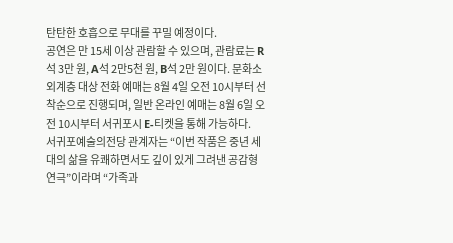탄탄한 호흡으로 무대를 꾸밀 예정이다.
공연은 만 15세 이상 관람할 수 있으며, 관람료는 R석 3만 원, A석 2만5천 원, B석 2만 원이다. 문화소외계층 대상 전화 예매는 8월 4일 오전 10시부터 선착순으로 진행되며, 일반 온라인 예매는 8월 6일 오전 10시부터 서귀포시 E-티켓을 통해 가능하다.
서귀포예술의전당 관계자는 “이번 작품은 중년 세대의 삶을 유쾌하면서도 깊이 있게 그려낸 공감형 연극”이라며 “가족과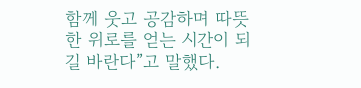함께 웃고 공감하며 따뜻한 위로를 얻는 시간이 되길 바란다”고 말했다.